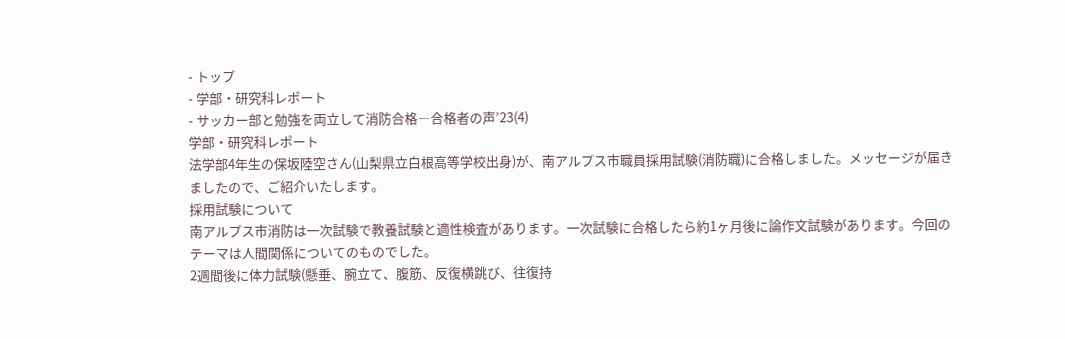- トップ
- 学部・研究科レポート
- サッカー部と勉強を両立して消防合格―合格者の声’23(4)
学部・研究科レポート
法学部4年生の保坂陸空さん(山梨県立白根高等学校出身)が、南アルプス市職員採用試験(消防職)に合格しました。メッセージが届きましたので、ご紹介いたします。
採用試験について
南アルプス市消防は一次試験で教養試験と適性検査があります。一次試験に合格したら約1ヶ月後に論作文試験があります。今回のテーマは人間関係についてのものでした。
2週間後に体力試験(懸垂、腕立て、腹筋、反復横跳び、往復持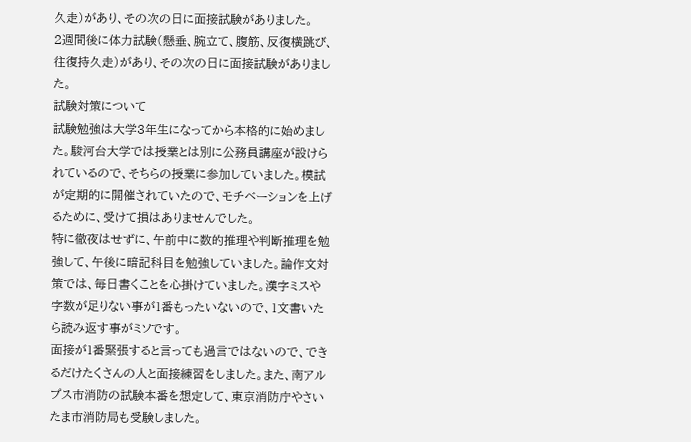久走)があり、その次の日に面接試験がありました。
2週間後に体力試験(懸垂、腕立て、腹筋、反復横跳び、往復持久走)があり、その次の日に面接試験がありました。
試験対策について
試験勉強は大学3年生になってから本格的に始めました。駿河台大学では授業とは別に公務員講座が設けられているので、そちらの授業に参加していました。模試が定期的に開催されていたので、モチベーションを上げるために、受けて損はありませんでした。
特に徹夜はせずに、午前中に数的推理や判断推理を勉強して、午後に暗記科目を勉強していました。論作文対策では、毎日書くことを心掛けていました。漢字ミスや字数が足りない事が1番もったいないので、1文書いたら読み返す事がミソです。
面接が1番緊張すると言っても過言ではないので、できるだけたくさんの人と面接練習をしました。また、南アルプス市消防の試験本番を想定して、東京消防庁やさいたま市消防局も受験しました。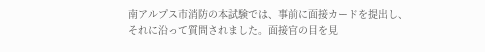南アルプス市消防の本試験では、事前に面接カードを提出し、それに沿って質問されました。面接官の目を見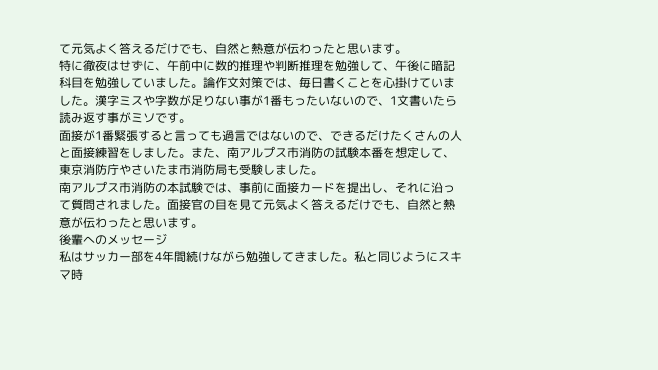て元気よく答えるだけでも、自然と熱意が伝わったと思います。
特に徹夜はせずに、午前中に数的推理や判断推理を勉強して、午後に暗記科目を勉強していました。論作文対策では、毎日書くことを心掛けていました。漢字ミスや字数が足りない事が1番もったいないので、1文書いたら読み返す事がミソです。
面接が1番緊張すると言っても過言ではないので、できるだけたくさんの人と面接練習をしました。また、南アルプス市消防の試験本番を想定して、東京消防庁やさいたま市消防局も受験しました。
南アルプス市消防の本試験では、事前に面接カードを提出し、それに沿って質問されました。面接官の目を見て元気よく答えるだけでも、自然と熱意が伝わったと思います。
後輩へのメッセージ
私はサッカー部を4年間続けながら勉強してきました。私と同じようにスキマ時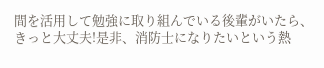間を活用して勉強に取り組んでいる後輩がいたら、きっと大丈夫!是非、消防士になりたいという熱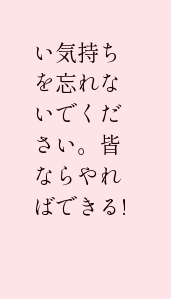い気持ちを忘れないでください。皆ならやればできる!